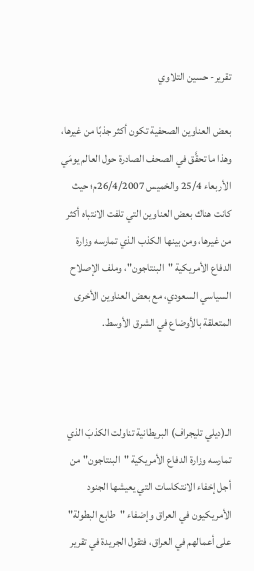تقرير- حسين التلاوي

بعض العناوين الصحفية تكون أكثر جذبًا من غيرها، وهذا ما تحقَّق في الصحف الصادرة حول العالم يومَي الأربعاء 25/4 والخميس 26/4/2007م؛ حيث كانت هناك بعض العناوين التي تلفت الانتباه أكثر من غيرها، ومن بينها الكذب الذي تمارسه وزارة الدفاع الأمريكية "البنتاجون"، وملف الإصلاح السياسي السعودي، مع بعض العناوين الأخرى المتعلقة بالأوضاع في الشرق الأوسط.



الـ(ديلي تليجراف) البريطانية تناولت الكذبَ الذي تمارسه وزارة الدفاع الأمريكية "البنتاجون" من أجل إخفاء الانتكاسات التي يعيشها الجنود الأمريكيون في العراق وإضفاء "طابع البطولة" على أعمالهم في العراق، فتقول الجريدة في تقرير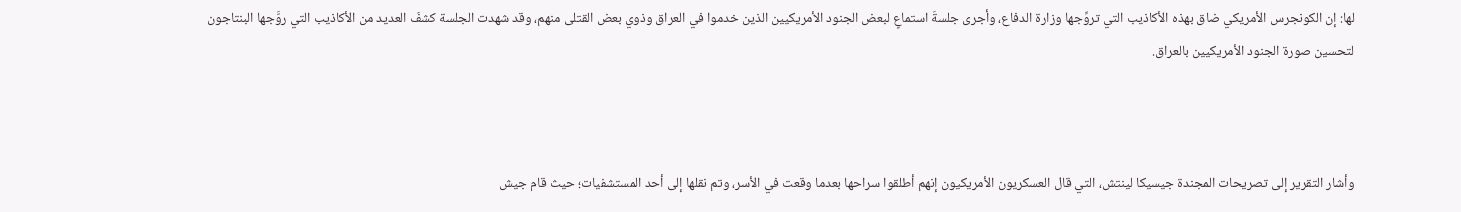لها: إن الكونجرس الأمريكي ضاق بهذه الأكاذيب التي تروِّجها وزارة الدفاع، وأجرى جلسةَ استماعٍ لبعض الجنود الأمريكيين الذين خدموا في العراق وذوي بعض القتلى منهم، وقد شهدت الجلسة كشفَ العديد من الأكاذيب التي روَّجها البنتاجون لتحسين صورة الجنود الأمريكيين بالعراق.



وأشار التقرير إلى تصريحات المجندة جيسيكا لينتش، التي قال العسكريون الأمريكيون إنهم أطلقوا سراحها بعدما وقعت في الأسر، وتم نقلها إلى أحد المستشفيات؛ حيث قام جيش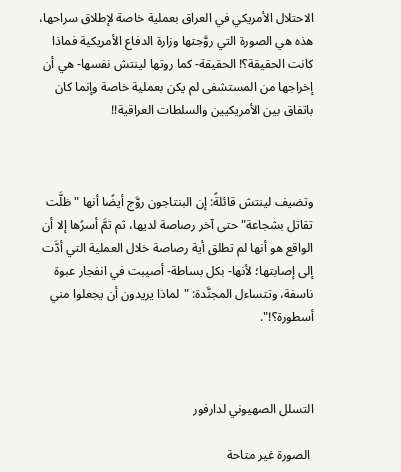الاحتلال الأمريكي في العراق بعملية خاصة لإطلاق سراحها، هذه هي الصورة التي روَّجتها وزارة الدفاع الأمريكية فماذا كانت الحقيقة؟! الحقيقة- كما روتها لينتش نفسها- هي أن إخراجها من المستشفى لم يكن بعملية خاصة وإنما كان باتفاق بين الأمريكيين والسلطات العراقية!!



وتضيف لينتش قائلةً: إن البنتاجون روَّج أيضًا أنها "ظلَّت تقاتل بشجاعة" حتى آخر رصاصة لديها، ثم تمَّ أسرُها إلا أن الواقع هو أنها لم تطلق أية رصاصة خلال العملية التي أدَّت إلى إصابتها؛ لأنها- بكل بساطة- أصيبت في انفجار عبوة ناسفة، وتتساءل المجنَّدة: "لماذا يريدون أن يجعلوا مني أسطورة؟!".



التسلل الصهيوني لدارفور

 الصورة غير متاحة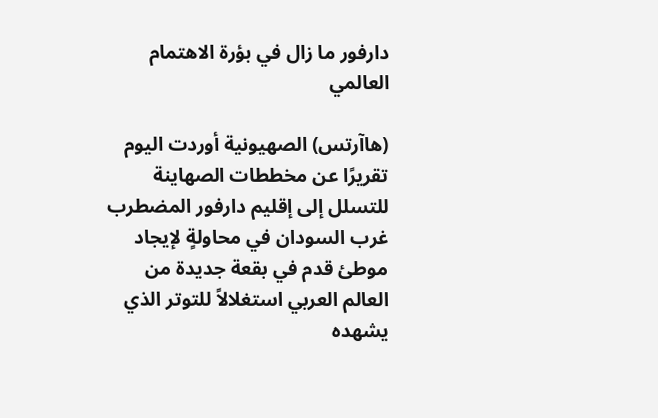دارفور ما زال في بؤرة الاهتمام العالمي

(هاآرتس) الصهيونية أوردت اليوم تقريرًا عن مخططات الصهاينة للتسلل إلى إقليم دارفور المضطرب غرب السودان في محاولةٍ لإيجاد موطئ قدم في بقعة جديدة من العالم العربي استغلالاً للتوتر الذي يشهده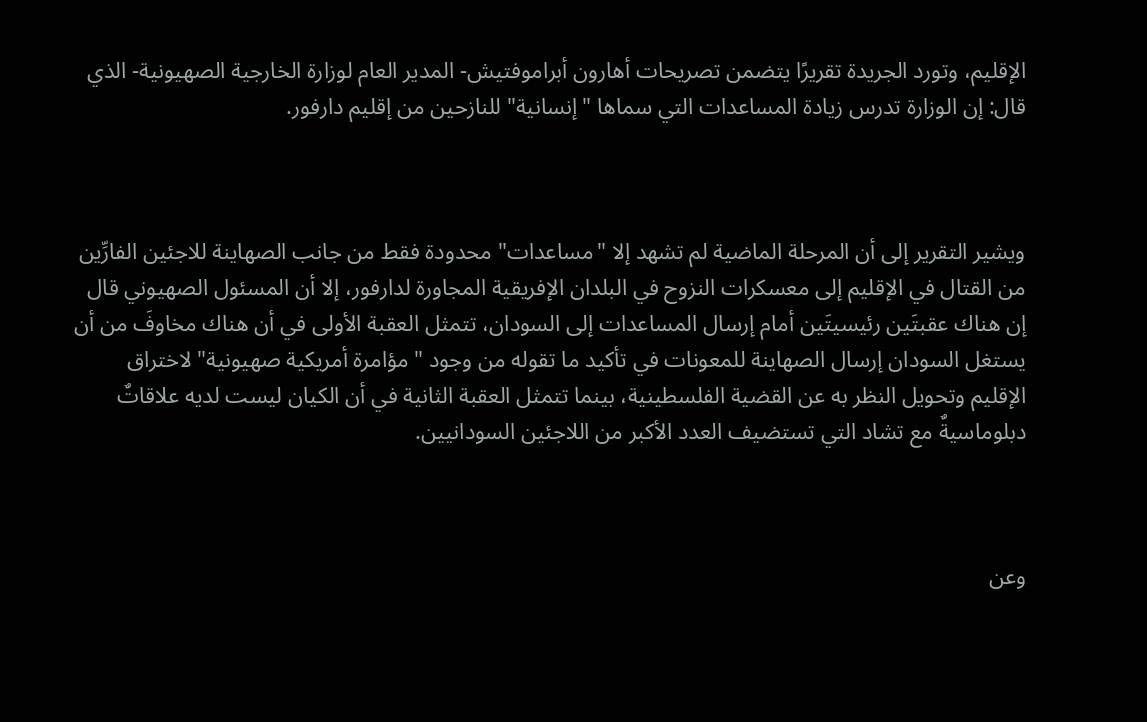الإقليم، وتورد الجريدة تقريرًا يتضمن تصريحات أهارون أبراموفتيش- المدير العام لوزارة الخارجية الصهيونية- الذي قال: إن الوزارة تدرس زيادة المساعدات التي سماها "إنسانية" للنازحين من إقليم دارفور.



ويشير التقرير إلى أن المرحلة الماضية لم تشهد إلا "مساعدات" محدودة فقط من جانب الصهاينة للاجئين الفارِّين من القتال في الإقليم إلى معسكرات النزوح في البلدان الإفريقية المجاورة لدارفور، إلا أن المسئول الصهيوني قال إن هناك عقبتَين رئيسيتَين أمام إرسال المساعدات إلى السودان، تتمثل العقبة الأولى في أن هناك مخاوفَ من أن يستغل السودان إرسال الصهاينة للمعونات في تأكيد ما تقوله من وجود "مؤامرة أمريكية صهيونية" لاختراق الإقليم وتحويل النظر به عن القضية الفلسطينية، بينما تتمثل العقبة الثانية في أن الكيان ليست لديه علاقاتٌ دبلوماسيةٌ مع تشاد التي تستضيف العدد الأكبر من اللاجئين السودانيين.



وعن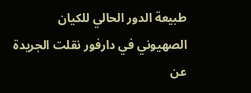طبيعة الدور الحالي للكيان الصهيوني في دارفور نقلت الجريدة عن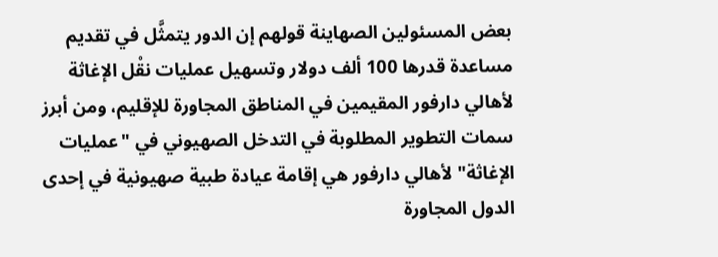بعض المسئولين الصهاينة قولهم إن الدور يتمثَّل في تقديم مساعدة قدرها 100 ألف دولار وتسهيل عمليات نقْل الإغاثة لأهالي دارفور المقيمين في المناطق المجاورة للإقليم، ومن أبرز سمات التطوير المطلوبة في التدخل الصهيوني في "عمليات الإغاثة" لأهالي دارفور هي إقامة عيادة طبية صهيونية في إحدى الدول المجاورة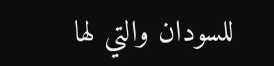للسودان والتي لها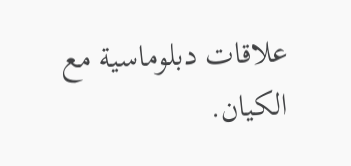علاقات دبلوماسية مع الكيان.